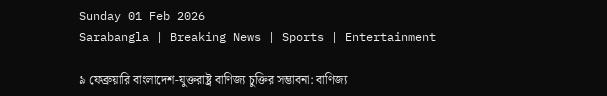Sunday 01 Feb 2026
Sarabangla | Breaking News | Sports | Entertainment

৯ ফেব্রুয়ারি বাংলাদেশ-যুক্তরাষ্ট্র বাণিজ্য চুক্তির সম্ভাবনা: বাণিজ্য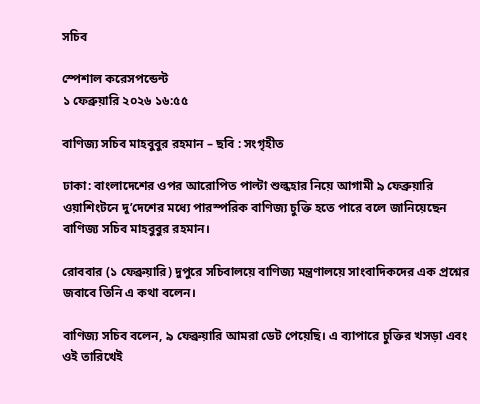সচিব

স্পেশাল করেসপন্ডেন্ট
১ ফেব্রুয়ারি ২০২৬ ১৬:৫৫

বাণিজ্য সচিব মাহবুবুর রহমান – ছবি : সংগৃহীত

ঢাকা: বাংলাদেশের ওপর আরোপিত পাল্টা শুল্কহার নিয়ে আগামী ৯ ফেব্রুয়ারি ওয়াশিংটনে দু’দেশের মধ্যে পারস্পরিক বাণিজ্য চুক্তি হতে পারে বলে জানিয়েছেন বাণিজ্য সচিব মাহবুবুর রহমান।

রোববার (১ ফেব্রুয়ারি) দুপুরে সচিবালয়ে বাণিজ্য মন্ত্রণালয়ে সাংবাদিকদের এক প্রশ্নের জবাবে তিনি এ কথা বলেন।

বাণিজ্য সচিব বলেন, ৯ ফেব্রুয়ারি আমরা ডেট পেয়েছি। এ ব্যাপারে চুক্তির খসড়া এবং ওই তারিখেই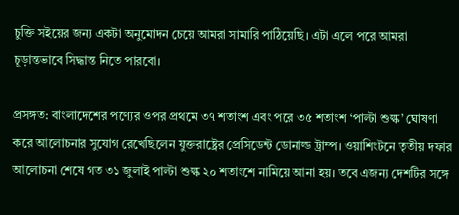চুক্তি সইয়ের জন্য একটা অনুমোদন চেয়ে আমরা সামারি পাঠিয়েছি। এটা এলে পরে আমরা চূড়ান্তভাবে সিদ্ধান্ত নিতে পারবো।

প্রসঙ্গত: বাংলাদেশের পণ্যের ওপর প্রথমে ৩৭ শতাংশ এবং পরে ৩৫ শতাংশ ‘পাল্টা শুল্ক’ ঘোষণা করে আলোচনার সুযোগ রেখেছিলেন যুক্তরাষ্ট্রের প্রেসিডেন্ট ডোনাল্ড ট্রাম্প। ওয়াশিংটনে তৃতীয় দফার আলোচনা শেষে গত ৩১ জুলাই পাল্টা শুল্ক ২০ শতাংশে নামিয়ে আনা হয়। তবে এজন্য দেশটির সঙ্গে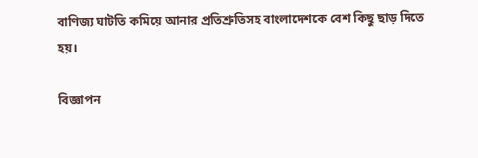বাণিজ্য ঘাটতি কমিয়ে আনার প্রতিশ্রুতিসহ বাংলাদেশকে বেশ কিছু ছাড় দিতে হয়।

বিজ্ঞাপন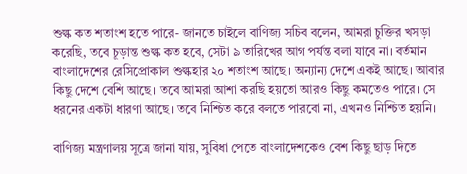শুল্ক কত শতাংশ হতে পারে- জানতে চাইলে বাণিজ্য সচিব বলেন, আমরা চুক্তির খসড়া করেছি, তবে চূড়ান্ত শুল্ক কত হবে, সেটা ৯ তারিখের আগ পর্যন্ত বলা যাবে না। বর্তমান বাংলাদেশের রেসিপ্রোকাল শুল্কহার ২০ শতাংশ আছে। অন্যান্য দেশে একই আছে। আবার কিছু দেশে বেশি আছে। তবে আমরা আশা করছি হয়তো আরও কিছু কমতেও পারে। সে ধরনের একটা ধারণা আছে। তবে নিশ্চিত করে বলতে পারবো না, এখনও নিশ্চিত হয়নি।

বাণিজ্য মন্ত্রণালয় সূত্রে জানা যায়, সুবিধা পেতে বাংলাদেশকেও বেশ কিছু ছাড় দিতে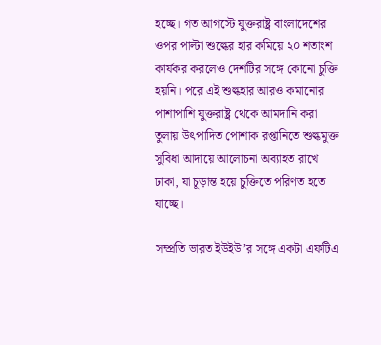হচ্ছে। গত আগস্টে যুক্তরাষ্ট্র বাংলাদেশের ওপর পাল্টা শুল্কের হার কমিয়ে ২০ শতাংশ কার্যকর করলেও দেশটির সঙ্গে কোনো চুক্তি হয়নি। পরে এই শুল্কহার আরও কমানোর পাশাপাশি যুক্তরাষ্ট্র থেকে আমদানি করা তুলায় উৎপাদিত পোশাক রপ্তানিতে শুল্কমুক্ত সুবিধা আদায়ে আলোচনা অব্যাহত রাখে ঢাকা, যা চূড়ান্ত হয়ে চুক্তিতে পরিণত হতে যাচ্ছে।

সম্প্রতি ভারত ইউইউ’র সঙ্গে একটা এফটিএ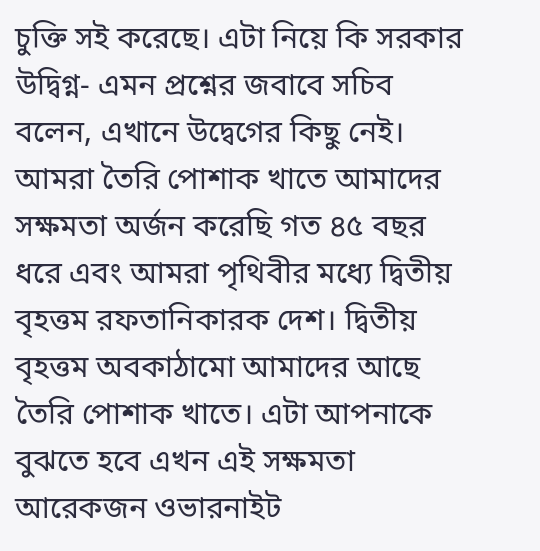চুক্তি সই করেছে। এটা নিয়ে কি সরকার উদ্বিগ্ন- এমন প্রশ্নের জবাবে সচিব বলেন, এখানে উদ্বেগের কিছু নেই। আমরা তৈরি পোশাক খাতে আমাদের সক্ষমতা অর্জন করেছি গত ৪৫ বছর ধরে এবং আমরা পৃথিবীর মধ্যে দ্বিতীয় বৃহত্তম রফতানিকারক দেশ। দ্বিতীয় বৃহত্তম অবকাঠামো আমাদের আছে তৈরি পোশাক খাতে। এটা আপনাকে বুঝতে হবে এখন এই সক্ষমতা আরেকজন ওভারনাইট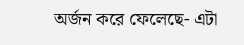অর্জন করে ফেলেছে- এটা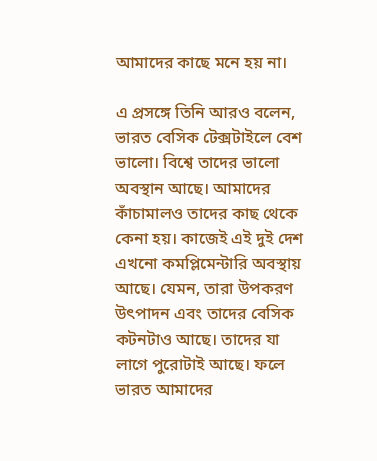আমাদের কাছে মনে হয় না।

এ প্রসঙ্গে তিনি আরও বলেন, ভারত বেসিক টেক্সটাইলে বেশ ভালো। বিশ্বে তাদের ভালো অবস্থান আছে। আমাদের কাঁচামালও তাদের কাছ থেকে কেনা হয়। কাজেই এই দুই দেশ এখনো কমপ্লিমেন্টারি অবস্থায় আছে। যেমন, তারা উপকরণ উৎপাদন এবং তাদের বেসিক কটনটাও আছে। তাদের যা লাগে পুরোটাই আছে। ফলে ভারত আমাদের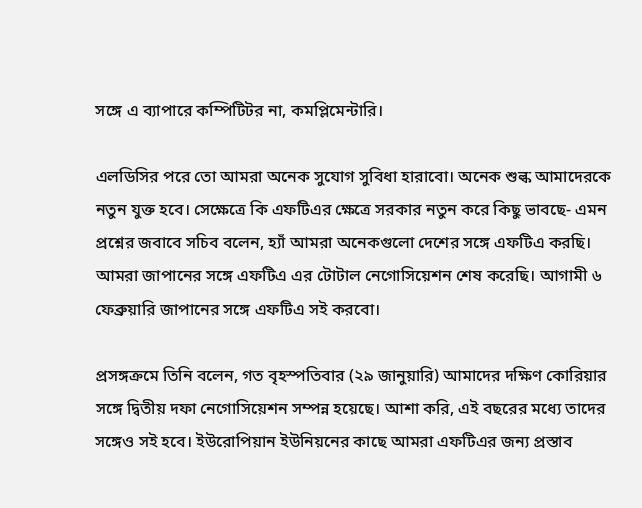সঙ্গে এ ব্যাপারে কম্পিটিটর না, কমপ্লিমেন্টারি।

এলডিসির পরে তো আমরা অনেক সুযোগ সুবিধা হারাবো। অনেক শুল্ক আমাদেরকে নতুন যুক্ত হবে। সেক্ষেত্রে কি এফটিএর ক্ষেত্রে সরকার নতুন করে কিছু ভাবছে- এমন প্রশ্নের জবাবে সচিব বলেন, হ্যাঁ আমরা অনেকগুলো দেশের সঙ্গে এফটিএ করছি। আমরা জাপানের সঙ্গে এফটিএ এর টোটাল নেগোসিয়েশন শেষ করেছি। আগামী ৬ ফেব্রুয়ারি জাপানের সঙ্গে এফটিএ সই করবো।

প্রসঙ্গক্রমে তিনি বলেন, গত বৃহস্পতিবার (২৯ জানুয়ারি) আমাদের দক্ষিণ কোরিয়ার সঙ্গে দ্বিতীয় দফা নেগোসিয়েশন সম্পন্ন হয়েছে। আশা করি, এই বছরের মধ্যে তাদের সঙ্গেও সই হবে। ইউরোপিয়ান ইউনিয়নের কাছে আমরা এফটিএর জন্য প্রস্তাব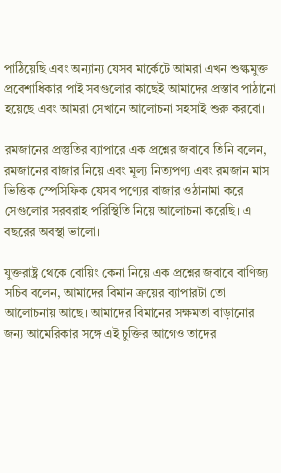পাঠিয়েছি এবং অন্যান্য যেসব মার্কেটে আমরা এখন শুল্কমুক্ত প্রবেশাধিকার পাই সবগুলোর কাছেই আমাদের প্রস্তাব পাঠানো হয়েছে এবং আমরা সেখানে আলোচনা সহসাই শুরু করবো।

রমজানের প্রস্তুতির ব্যাপারে এক প্রশ্নের জবাবে তিনি বলেন, রমজানের বাজার নিয়ে এবং মূল্য নিত্যপণ্য এবং রমজান মাস ভিত্তিক স্পেসিফিক যেসব পণ্যের বাজার ওঠানামা করে সেগুলোর সরবরাহ পরিস্থিতি নিয়ে আলোচনা করেছি। এ বছরের অবস্থা ভালো।

যুক্তরাষ্ট্র থেকে বোয়িং কেনা নিয়ে এক প্রশ্নের জবাবে বাণিজ্য সচিব বলেন, আমাদের বিমান ক্রয়ের ব্যাপারটা তো আলোচনায় আছে। আমাদের বিমানের সক্ষমতা বাড়ানোর জন্য আমেরিকার সঙ্গে এই চুক্তির আগেও তাদের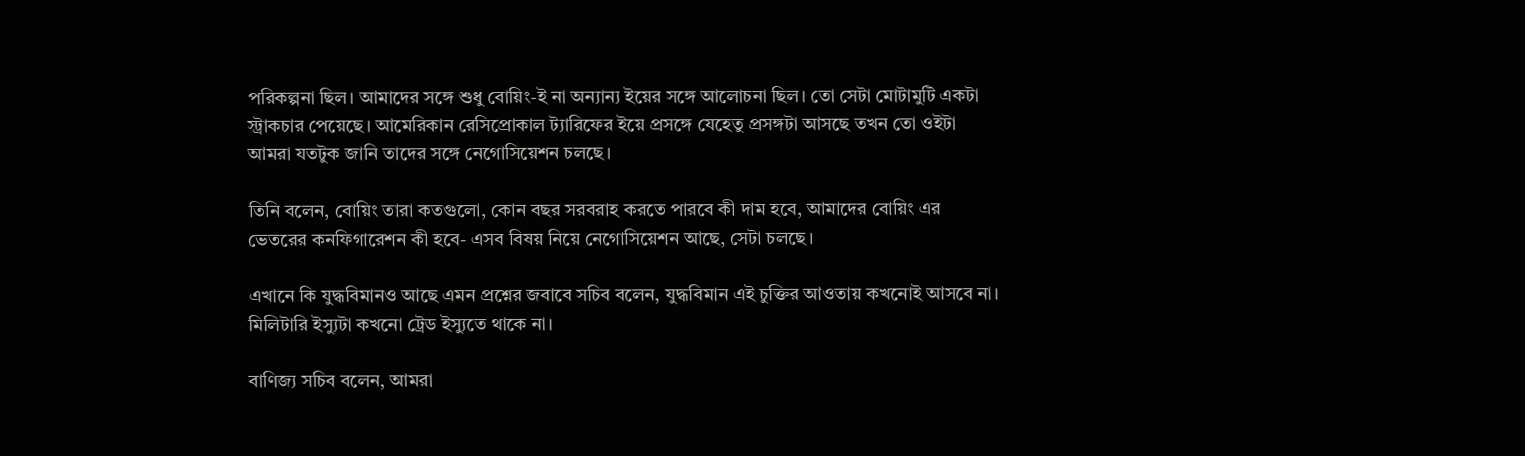পরিকল্পনা ছিল। আমাদের সঙ্গে শুধু বোয়িং-ই না অন্যান্য ইয়ের সঙ্গে আলোচনা ছিল। তো সেটা মোটামুটি একটা স্ট্রাকচার পেয়েছে। আমেরিকান রেসিপ্রোকাল ট্যারিফের ইয়ে প্রসঙ্গে যেহেতু প্রসঙ্গটা আসছে তখন তো ওইটা আমরা যতটুক জানি তাদের সঙ্গে নেগোসিয়েশন চলছে।

তিনি বলেন, বোয়িং তারা কতগুলো, কোন বছর সরবরাহ করতে পারবে কী দাম হবে, আমাদের বোয়িং এর ভেতরের কনফিগারেশন কী হবে- এসব বিষয় নিয়ে নেগোসিয়েশন আছে, সেটা চলছে।

এখানে কি যুদ্ধবিমানও আছে এমন প্রশ্নের জবাবে সচিব বলেন, যুদ্ধবিমান এই চুক্তির আওতায় কখনোই আসবে না। মিলিটারি ইস্যুটা কখনো ট্রেড ইস্যুতে থাকে না।

বাণিজ্য সচিব বলেন, আমরা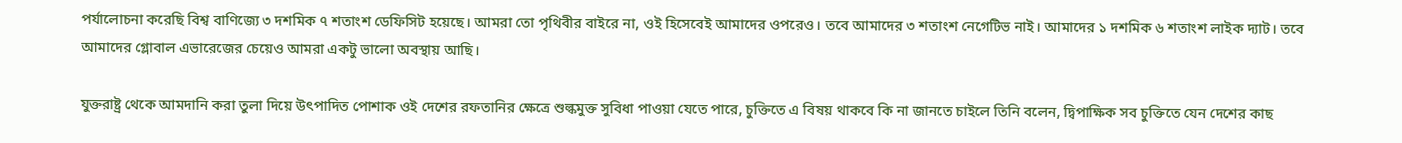পর্যালোচনা করেছি বিশ্ব বাণিজ্যে ৩ দশমিক ৭ শতাংশ ডেফিসিট হয়েছে। আমরা তো পৃথিবীর বাইরে না, ওই হিসেবেই আমাদের ওপরেও। তবে আমাদের ৩ শতাংশ নেগেটিভ নাই। আমাদের ১ দশমিক ৬ শতাংশ লাইক দ্যাট। তবে আমাদের গ্লোবাল এভারেজের চেয়েও আমরা একটু ভালো অবস্থায় আছি।

যুক্তরাষ্ট্র থেকে আমদানি করা তুলা দিয়ে উৎপাদিত পোশাক ওই দেশের রফতানির ক্ষেত্রে শুল্কমুক্ত সুবিধা পাওয়া যেতে পারে, চুক্তিতে এ বিষয় থাকবে কি না জানতে চাইলে তিনি বলেন, দ্বিপাক্ষিক সব চুক্তিতে যেন দেশের কাছ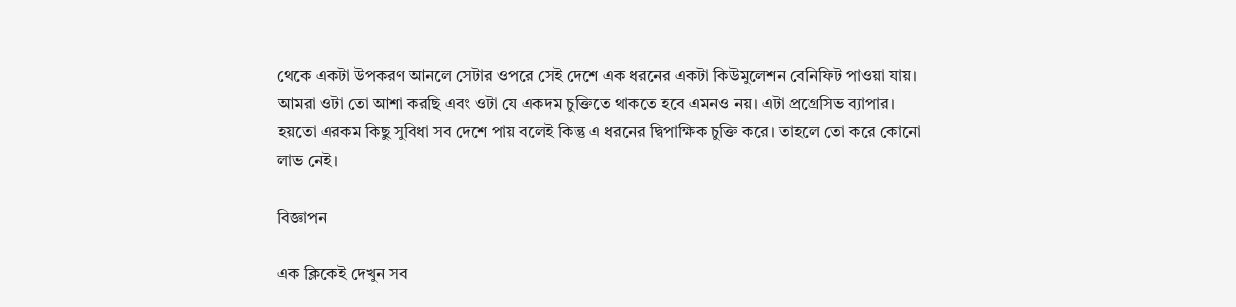থেকে একটা উপকরণ আনলে সেটার ওপরে সেই দেশে এক ধরনের একটা কিউমুলেশন বেনিফিট পাওয়া যায়। আমরা ওটা তো আশা করছি এবং ওটা যে একদম চুক্তিতে থাকতে হবে এমনও নয়। এটা প্রগ্রেসিভ ব্যাপার। হয়তো এরকম কিছু সুবিধা সব দেশে পায় বলেই কিন্তু এ ধরনের দ্বিপাক্ষিক চুক্তি করে। তাহলে তো করে কোনো লাভ নেই।

বিজ্ঞাপন

এক ক্লিকেই দেখুন সব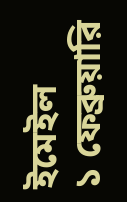ইমেইল
১ ফেব্রুয়ারি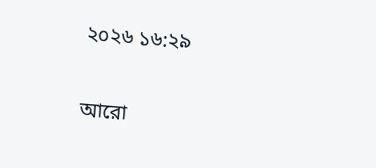২০২৬ ১৬:২৯

আরো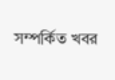সম্পর্কিত খবর